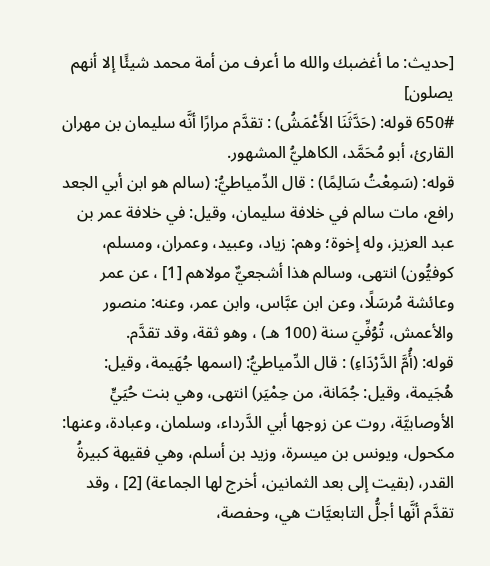[حديث: ما أغضبك والله ما أعرف من أمة محمد شيئًا إلا أنهم يصلون]
650# قوله: (حَدَّثَنَا الأَعْمَشُ) : تقدَّم مرارًا أنَّه سليمان بن مهران القارئ، أبو مُحَمَّد، الكاهليُّ المشهور.
قوله: (سَمِعْتُ سَالِمًا) : قال الدِّمياطيُّ: (سالم هو ابن أبي الجعد رافع، مات سالم في خلافة سليمان، وقيل: في خلافة عمر بن عبد العزيز، وله إخوة؛ وهم: زياد، وعبيد، وعمران، ومسلم، كوفيُّون) انتهى، وسالم هذا أشجعيٌّ مولاهم [1] ، عن عمر وعائشة مُرسَلًا، وعن ابن عبَّاس، وابن عمر، وعنه: منصور والأعمش، تُوُفِّيَ سنة (100 هـ) ، وهو ثقة، وقد تقدَّم.
قوله: (أُمَّ الدَّرْدَاءِ) : قال الدِّمياطيُّ: (اسمها جُهَيمة، وقيل: هُجَيمة، وقيل: جُمَانة، من حِمْيَر) انتهى، وهي بنت حُيَيٍّ الأوصابيَّة، روت عن زوجها أبي الدَّرداء، وسلمان، وعبادة، وعنها: مكحول، ويونس بن ميسرة، وزيد بن أسلم، وهي فقيهة كبيرةُ القدر، (بقيت إلى بعد الثمانين، أخرج لها الجماعة) [2] ، وقد تقدَّم أنَّها أجلُّ التابعيَّات هي، وحفصة،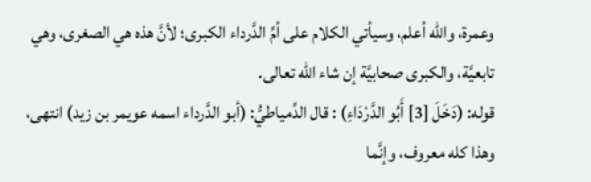وعمرة، والله أعلم، وسيأتي الكلام على أمِّ الدَّرداء الكبرى؛ لأنَّ هذه هي الصغرى، وهي تابعيَّة، والكبرى صحابيَّة إن شاء الله تعالى.
قوله: (دَخَلَ [3] أَبُو الدَّرْدَاءِ) : قال الدِّمياطيُّ: (أبو الدَّرداء اسمه عويمر بن زيد) انتهى، وهذا كله معروف، وإنَّما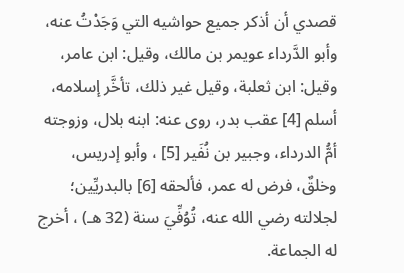قصدي أن أذكر جميع حواشيه التي وَجَدْتُ عنه، وأبو الدَّرداء عويمر بن مالك، وقيل: ابن عامر، وقيل: ابن ثعلبة، وقيل غير ذلك، تأخَّر إسلامه، أسلم [4] عقب بدر، روى عنه: ابنه بلال، وزوجته أمُّ الدرداء، وجبير بن نُفَير [5] ، وأبو إدريس، وخلقٌ، فرض له عمر، فألحقه [6] بالبدريِّين؛ لجلالته رضي الله عنه، تُوُفِّيَ سنة (32 هـ) ، أخرج له الجماعة.